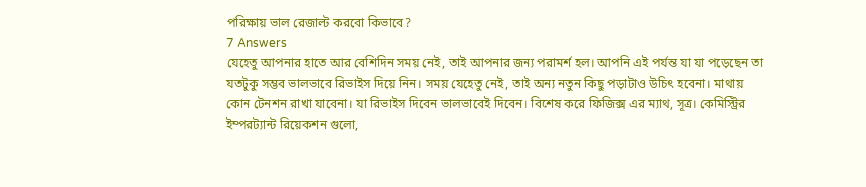পরিক্ষায় ভাল রেজাল্ট করবো কিভাবে?
7 Answers
যেহেতু আপনার হাতে আর বেশিদিন সময় নেই, তাই আপনার জন্য পরামর্শ হল। আপনি এই পর্যন্ত যা যা পড়েছেন তা যতটুকু সম্ভব ভালভাবে রিভাইস দিয়ে নিন। সময় যেহেতু নেই, তাই অন্য নতুন কিছু পড়াটাও উচিৎ হবেনা। মাথায় কোন টেনশন রাখা যাবেনা। যা রিভাইস দিবেন ভালভাবেই দিবেন। বিশেষ করে ফিজিক্স এর ম্যাথ, সূত্র। কেমিস্ট্রির ইম্পরট্যান্ট রিয়েকশন গুলো,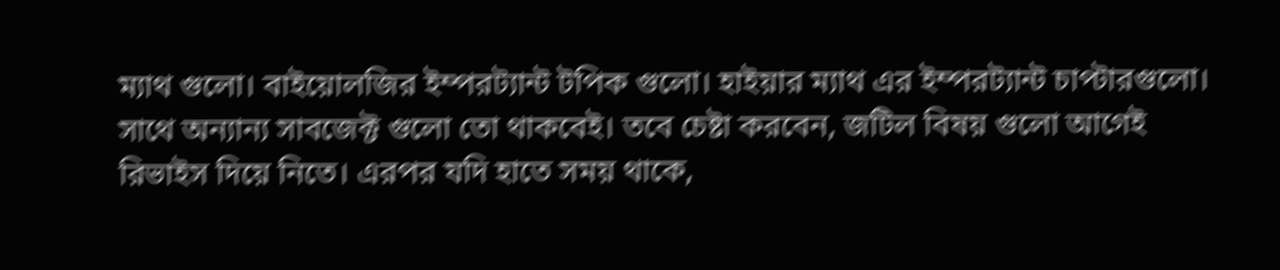ম্যাথ গুলো। বাইয়োলজির ইম্পরট্যান্ট টপিক গুলো। হাইয়ার ম্যাথ এর ইম্পরট্যান্ট চাপ্টারগুলো। সাথে অন্যান্য সাবজেক্ট গুলো তো থাকবেই। তবে চেষ্টা করবেন, জটিল বিষয় গুলো আগেই রিভাইস দিয়ে নিতে। এরপর যদি হাতে সময় থাকে,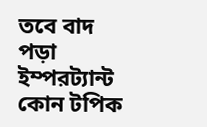তবে বাদ পড়া ইম্পরট্যান্ট কোন টপিক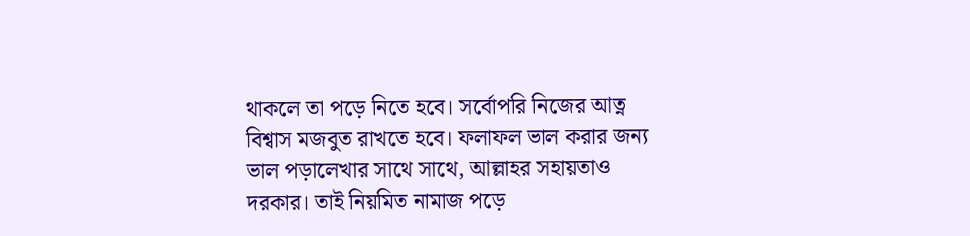থাকলে তা পড়ে নিতে হবে। সর্বোপরি নিজের আত্ন বিশ্বাস মজবুত রাখতে হবে। ফলাফল ভাল করার জন্য ভাল পড়ালেখার সাথে সাথে, আল্লাহর সহায়তাও দরকার। তাই নিয়মিত নামাজ পড়ে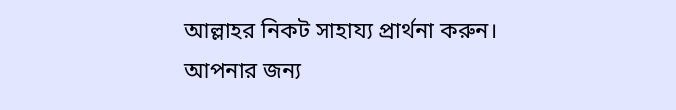আল্লাহর নিকট সাহায্য প্রার্থনা করুন। আপনার জন্য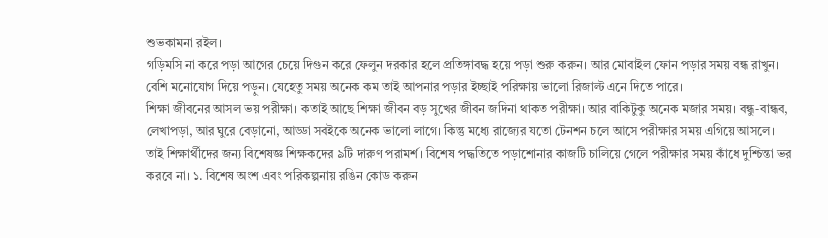শুভকামনা রইল।
গড়িমসি না করে পড়া আগের চেয়ে দিগুন করে ফেলুন দরকার হলে প্রতিঙ্গাবদ্ধ হয়ে পড়া শুরু করুন। আর মোবাইল ফোন পড়ার সময় বন্ধ রাখুন। বেশি মনোযোগ দিয়ে পড়ুন। যেহেতু সময় অনেক কম তাই আপনার পড়ার ইচ্ছাই পরিক্ষায় ভালো রিজাল্ট এনে দিতে পারে।
শিক্ষা জীবনের আসল ভয় পরীক্ষা। কতাই আছে শিক্ষা জীবন বড় সুখের জীবন জদিনা থাকত পরীক্ষা। আর বাকিটুকু অনেক মজার সময়। বন্ধু-বান্ধব, লেখাপড়া, আর ঘুরে বেড়ানো, আড্ডা সবইকে অনেক ভালো লাগে। কিন্তু মধ্যে রাজ্যের যতো টেনশন চলে আসে পরীক্ষার সময় এগিয়ে আসলে। তাই শিক্ষার্থীদের জন্য বিশেষজ্ঞ শিক্ষকদের ৯টি দারুণ পরামর্শ। বিশেষ পদ্ধতিতে পড়াশোনার কাজটি চালিয়ে গেলে পরীক্ষার সময় কাঁধে দুশ্চিন্তা ভর করবে না। ১. বিশেষ অংশ এবং পরিকল্পনায় রঙিন কোড করুন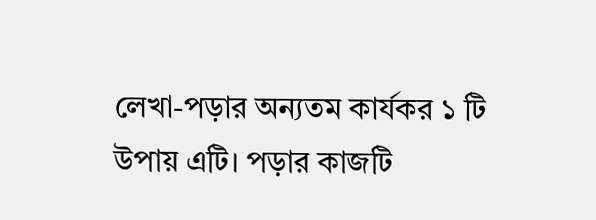লেখা-পড়ার অন্যতম কার্যকর ১ টি উপায় এটি। পড়ার কাজটি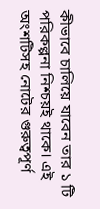কীভাবে চালিয়ে যাবেন তার ১ টি পরিকল্পনা নিশ্চয়ই থাকে। এই অংশটিসহ নোটের গুরুত্বপূর্ণ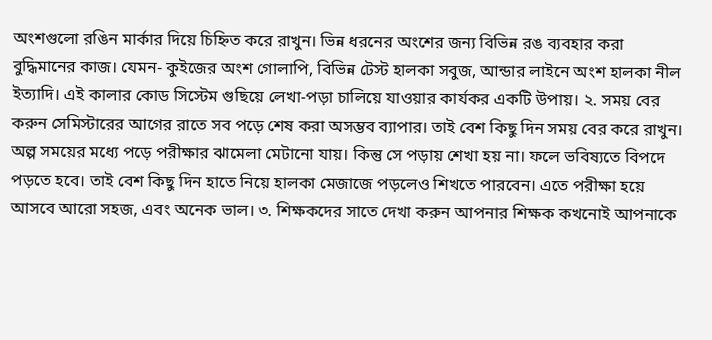অংশগুলো রঙিন মার্কার দিয়ে চিহ্নিত করে রাখুন। ভিন্ন ধরনের অংশের জন্য বিভিন্ন রঙ ব্যবহার করা বুদ্ধিমানের কাজ। যেমন- কুইজের অংশ গোলাপি, বিভিন্ন টেস্ট হালকা সবুজ, আন্ডার লাইনে অংশ হালকা নীল ইত্যাদি। এই কালার কোড সিস্টেম গুছিয়ে লেখা-পড়া চালিয়ে যাওয়ার কার্যকর একটি উপায়। ২. সময় বের করুন সেমিস্টারের আগের রাতে সব পড়ে শেষ করা অসম্ভব ব্যাপার। তাই বেশ কিছু দিন সময় বের করে রাখুন। অল্প সময়ের মধ্যে পড়ে পরীক্ষার ঝামেলা মেটানো যায়। কিন্তু সে পড়ায় শেখা হয় না। ফলে ভবিষ্যতে বিপদে পড়তে হবে। তাই বেশ কিছু দিন হাতে নিয়ে হালকা মেজাজে পড়লেও শিখতে পারবেন। এতে পরীক্ষা হয়ে আসবে আরো সহজ, এবং অনেক ভাল। ৩. শিক্ষকদের সাতে দেখা করুন আপনার শিক্ষক কখনোই আপনাকে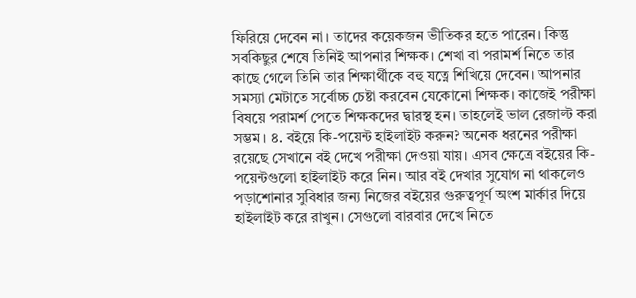ফিরিয়ে দেবেন না। তাদের কয়েকজন ভীতিকর হতে পারেন। কিন্তু সবকিছুর শেষে তিনিই আপনার শিক্ষক। শেখা বা পরামর্শ নিতে তার কাছে গেলে তিনি তার শিক্ষার্থীকে বহু যত্নে শিখিয়ে দেবেন। আপনার সমস্যা মেটাতে সর্বোচ্চ চেষ্টা করবেন যেকোনো শিক্ষক। কাজেই পরীক্ষা বিষয়ে পরামর্শ পেতে শিক্ষকদের দ্বারস্থ হন। তাহলেই ভাল রেজাল্ট করা সম্ভম। ৪. বইয়ে কি-পয়েন্ট হাইলাইট করুন? অনেক ধরনের পরীক্ষা রয়েছে সেখানে বই দেখে পরীক্ষা দেওয়া যায়। এসব ক্ষেত্রে বইয়ের কি-পয়েন্টগুলো হাইলাইট করে নিন। আর বই দেখার সুযোগ না থাকলেও পড়াশোনার সুবিধার জন্য নিজের বইয়ের গুরুত্বপূর্ণ অংশ মার্কার দিয়ে হাইলাইট করে রাখুন। সেগুলো বারবার দেখে নিতে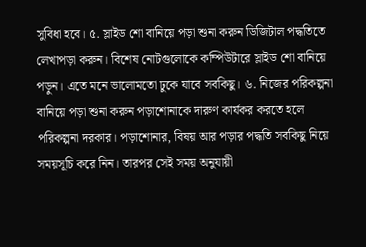সুবিধা হবে। ৫. স্লাইড শো বানিয়ে পড়া শুনা করুন ডিজিটাল পদ্ধতিতে লেখাপড়া করুন। বিশেষ নোটগুলোকে কম্পিউটারে স্লাইড শো বানিয়ে পড়ুন। এতে মনে ভালোমতো ঢুকে যাবে সবকিছু। ৬. নিজের পরিকল্পনা বানিয়ে পড়া শুনা করুন পড়াশোনাকে দারুণ কার্যকর করতে হলে পরিকল্পনা দরকার। পড়াশোনার, বিষয় আর পড়ার পদ্ধতি সবকিছু নিয়ে সময়সূচি করে নিন। তারপর সেই সময় অনুযায়ী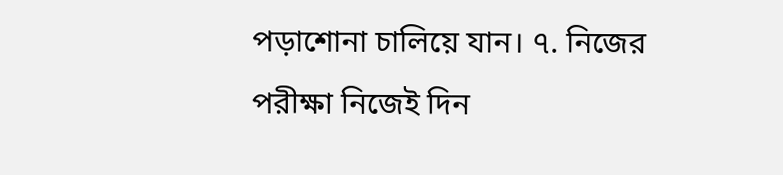পড়াশোনা চালিয়ে যান। ৭. নিজের পরীক্ষা নিজেই দিন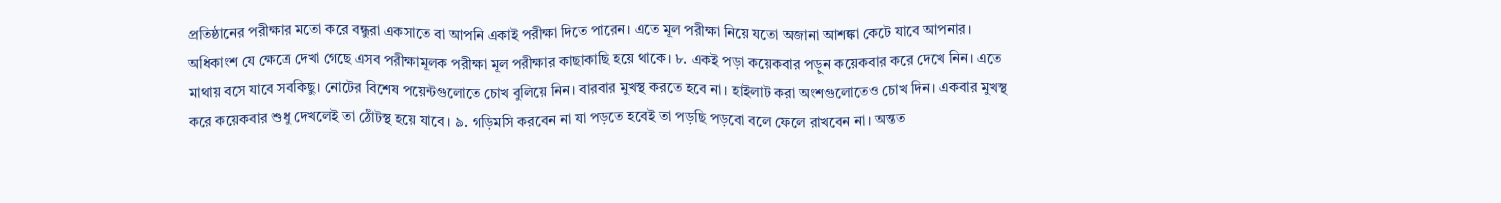প্রতিষ্ঠানের পরীক্ষার মতো করে বন্ধুরা একসাতে বা আপনি একাই পরীক্ষা দিতে পারেন। এতে মূল পরীক্ষা নিয়ে যতো অজানা আশঙ্কা কেটে যাবে আপনার। অধিকাংশ যে ক্ষেত্রে দেখা গেছে এসব পরীক্ষামূলক পরীক্ষা মূল পরীক্ষার কাছাকাছি হয়ে থাকে। ৮. একই পড়া কয়েকবার পড়ুন কয়েকবার করে দেখে নিন। এতে মাথায় বসে যাবে সবকিছু। নোটের বিশেষ পয়েন্টগুলোতে চোখ বুলিয়ে নিন। বারবার মুখস্থ করতে হবে না। হাইলাট করা অংশগুলোতেও চোখ দিন। একবার মুখস্থ করে কয়েকবার শুধু দেখলেই তা ঠোঁটস্থ হয়ে যাবে। ৯. গড়িমসি করবেন না যা পড়তে হবেই তা পড়ছি পড়বো বলে ফেলে রাখবেন না। অন্তত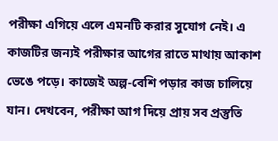পরীক্ষা এগিয়ে এলে এমনটি করার সুযোগ নেই। এ কাজটির জন্যই পরীক্ষার আগের রাতে মাথায় আকাশ ভেঙে পড়ে। কাজেই অল্প-বেশি পড়ার কাজ চালিয়ে যান। দেখবেন, পরীক্ষা আগ দিয়ে প্রায় সব প্রস্তুতি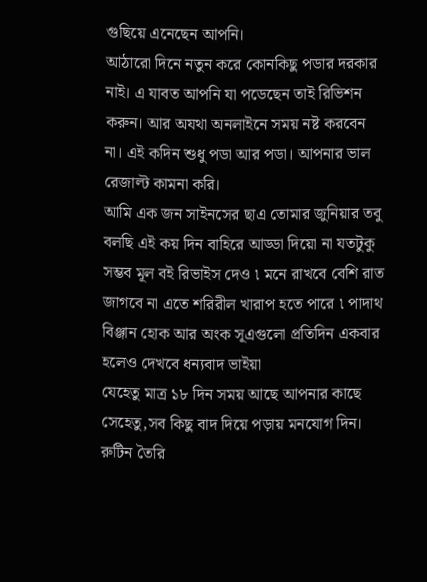গুছিয়ে এনেছেন আপনি।
আঠারো দিনে নতুন করে কোনকিছু পডার দরকার নাই। এ যাবত আপনি যা পডেছেন তাই রিভিশন করুন। আর অযথা অনলাইনে সময় নষ্ট করবেন না। এই কদিন শুধু পডা আর পডা। আপনার ভাল রেজাল্ট কামনা করি।
আমি এক জন সাইনসের ছাএ তোমার জুনিয়ার তবু বলছি এই কয় দিন বাহিরে আড্ডা দিয়ো না যতটুকু সম্ভব মূল বই রিভাইস দেও ৷ মনে রাখবে বেশি রাত জাগবে না এতে শরিরীল খারাপ হতে পারে ৷ পাদাথ বিঞ্জান হোক আর অংক সূএগুলো প্রতিদিন একবার হলেও দেখবে ধন্যবাদ ভাইয়া
যেহেতু মাত্র ১৮ দিন সময় আছে আপনার কাছে সেহেতু,সব কিছু বাদ দিয়ে পড়ায় মনযোগ দিন। রুটিন তৈরি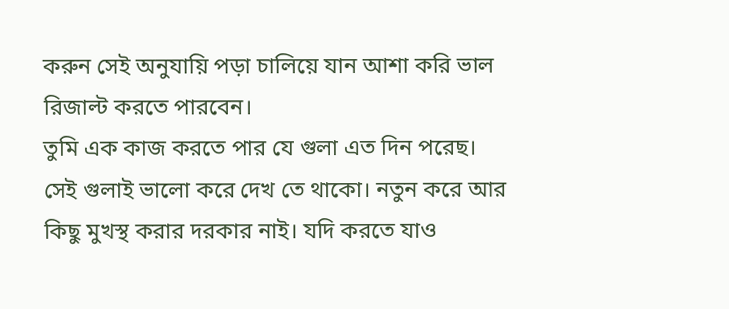করুন সেই অনুযায়ি পড়া চালিয়ে যান আশা করি ভাল রিজাল্ট করতে পারবেন।
তুমি এক কাজ করতে পার যে গুলা এত দিন পরেছ। সেই গুলাই ভালো করে দেখ তে থাকো। নতুন করে আর কিছু মুখস্থ করার দরকার নাই। যদি করতে যাও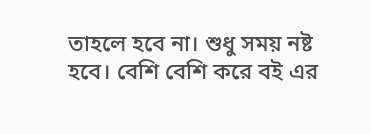তাহলে হবে না। শুধু সময় নষ্ট হবে। বেশি বেশি করে বই এর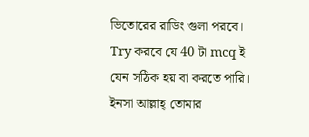ভিতোরের রাডিং গুলা পরবে। Try করবে যে 40 টা mcq ই যেন সঠিক হয় বা করতে পারি। ইনসা আল্লাহ্ তোমার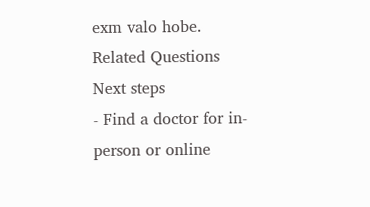exm valo hobe.
Related Questions
Next steps
- Find a doctor for in-person or online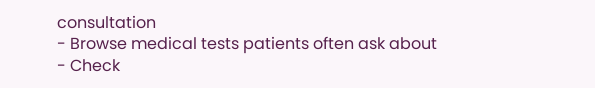consultation
- Browse medical tests patients often ask about
- Check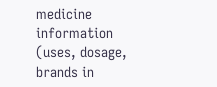medicine information (uses, dosage, brands in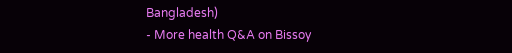Bangladesh)
- More health Q&A on Bissoy